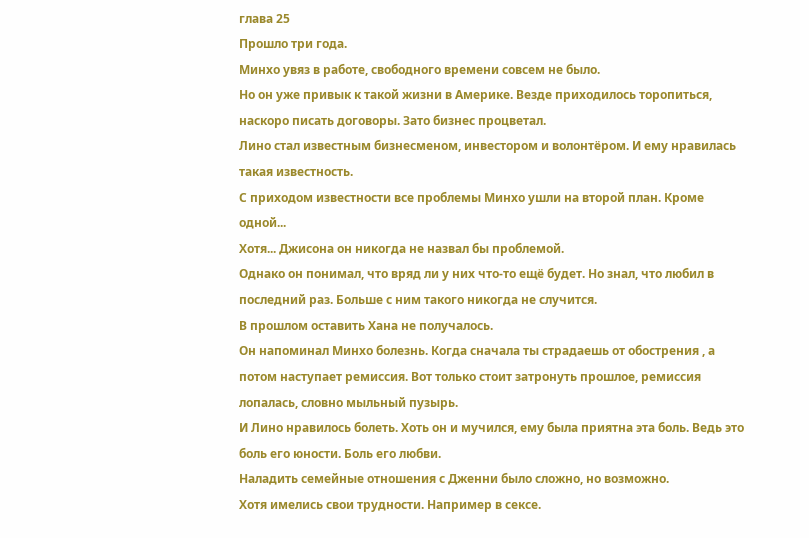глава 25
Прошло три года.
Минхо увяз в работе, свободного времени совсем не было.
Но он уже привык к такой жизни в Америке. Везде приходилось торопиться, наскоро писать договоры. Зато бизнес процветал.
Лино стал известным бизнесменом, инвестором и волонтёром. И ему нравилась такая известность.
С приходом известности все проблемы Минхо ушли на второй план. Кроме одной...
Хотя... Джисона он никогда не назвал бы проблемой.
Однако он понимал, что вряд ли у них что-то ещё будет. Но знал, что любил в последний раз. Больше с ним такого никогда не случится.
В прошлом оставить Хана не получалось.
Он напоминал Минхо болезнь. Когда сначала ты страдаешь от обострения , а потом наступает ремиссия. Вот только стоит затронуть прошлое, ремиссия лопалась, словно мыльный пузырь.
И Лино нравилось болеть. Хоть он и мучился, ему была приятна эта боль. Ведь это боль его юности. Боль его любви.
Наладить семейные отношения с Дженни было сложно, но возможно.
Хотя имелись свои трудности. Например в сексе.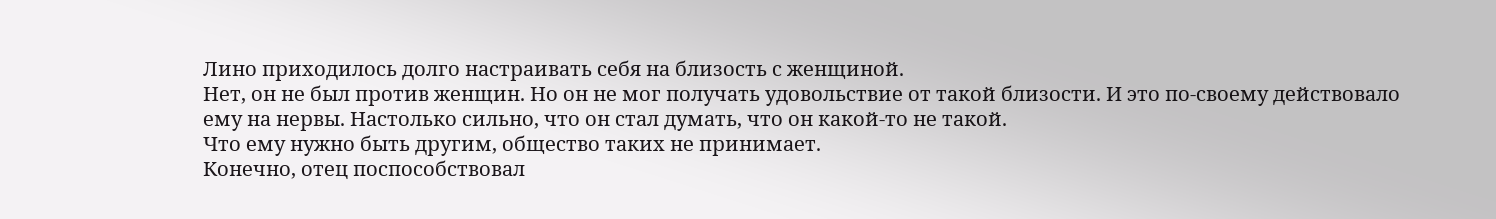Лино приходилось долго настраивать себя на близость с женщиной.
Нет, он не был против женщин. Но он не мог получать удовольствие от такой близости. И это по-своему действовало ему на нервы. Настолько сильно, что он стал думать, что он какой-то не такой.
Что ему нужно быть другим, общество таких не принимает.
Конечно, отец поспособствовал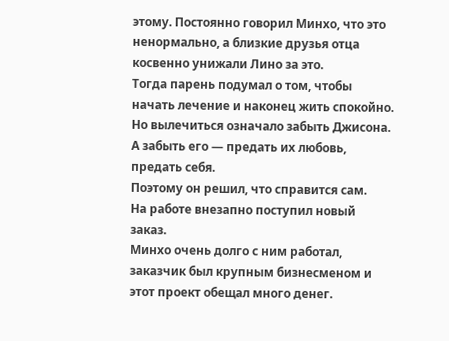этому. Постоянно говорил Минхо, что это ненормально, а близкие друзья отца косвенно унижали Лино за это.
Тогда парень подумал о том, чтобы начать лечение и наконец жить спокойно.
Но вылечиться означало забыть Джисона. А забыть его — предать их любовь, предать себя.
Поэтому он решил, что справится сам.
На работе внезапно поступил новый заказ.
Минхо очень долго с ним работал, заказчик был крупным бизнесменом и этот проект обещал много денег.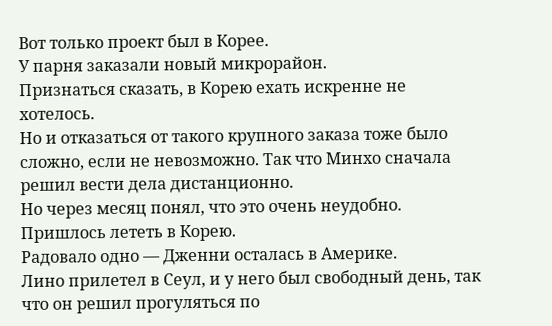Вот только проект был в Корее.
У парня заказали новый микрорайон.
Признаться сказать, в Корею ехать искренне не хотелось.
Но и отказаться от такого крупного заказа тоже было сложно, если не невозможно. Так что Минхо сначала решил вести дела дистанционно.
Но через месяц понял, что это очень неудобно.
Пришлось лететь в Корею.
Радовало одно — Дженни осталась в Америке.
Лино прилетел в Сеул, и у него был свободный день, так что он решил прогуляться по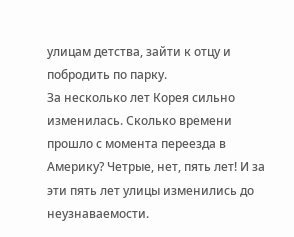улицам детства, зайти к отцу и побродить по парку.
За несколько лет Корея сильно изменилась. Сколько времени прошло с момента переезда в Америку? Четрые, нет, пять лет! И за эти пять лет улицы изменились до неузнаваемости.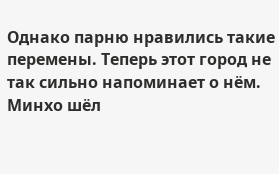Однако парню нравились такие перемены. Теперь этот город не так сильно напоминает о нём.
Минхо шёл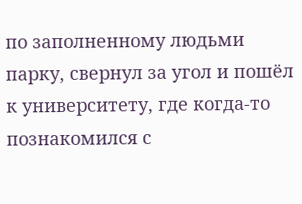по заполненному людьми парку, свернул за угол и пошёл к университету, где когда-то познакомился с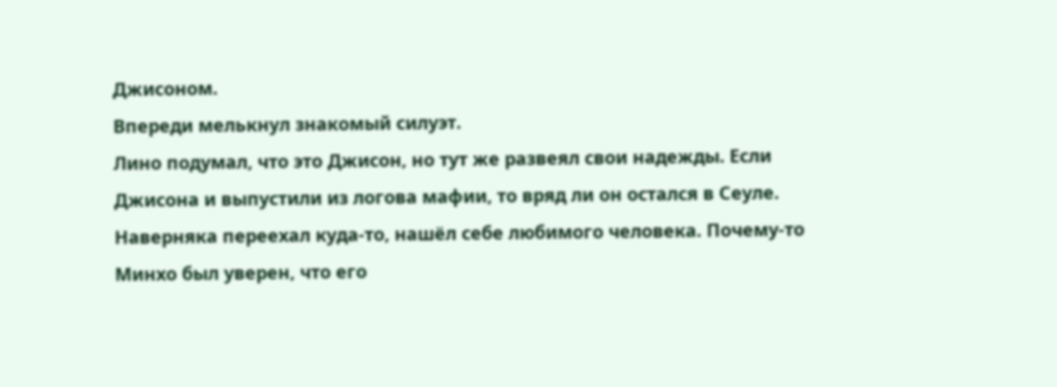Джисоном.
Впереди мелькнул знакомый силуэт.
Лино подумал, что это Джисон, но тут же развеял свои надежды. Если Джисона и выпустили из логова мафии, то вряд ли он остался в Сеуле. Наверняка переехал куда-то, нашёл себе любимого человека. Почему-то Минхо был уверен, что его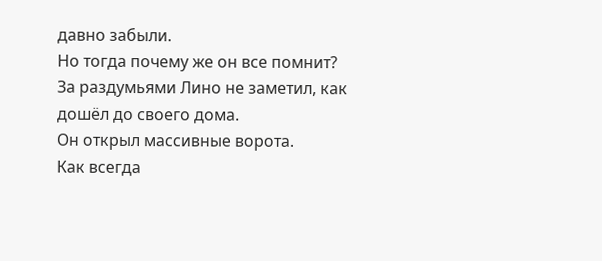давно забыли.
Но тогда почему же он все помнит?
За раздумьями Лино не заметил, как дошёл до своего дома.
Он открыл массивные ворота.
Как всегда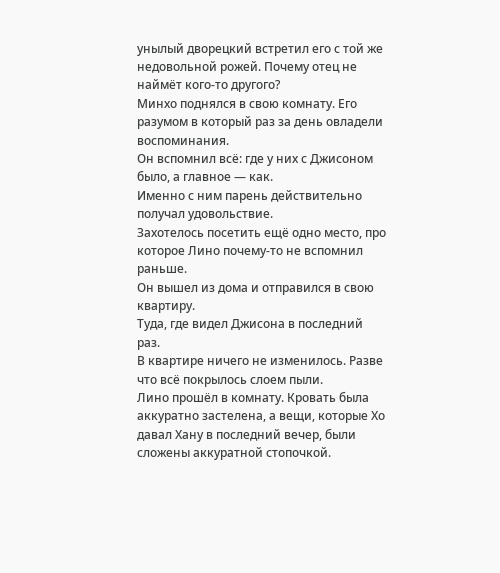унылый дворецкий встретил его с той же недовольной рожей. Почему отец не наймёт кого-то другого?
Минхо поднялся в свою комнату. Его разумом в который раз за день овладели воспоминания.
Он вспомнил всё: где у них с Джисоном было, а главное — как.
Именно с ним парень действительно получал удовольствие.
Захотелось посетить ещё одно место, про которое Лино почему-то не вспомнил раньше.
Он вышел из дома и отправился в свою квартиру.
Туда, где видел Джисона в последний раз.
В квартире ничего не изменилось. Разве что всё покрылось слоем пыли.
Лино прошёл в комнату. Кровать была аккуратно застелена, а вещи, которые Хо давал Хану в последний вечер, были сложены аккуратной стопочкой.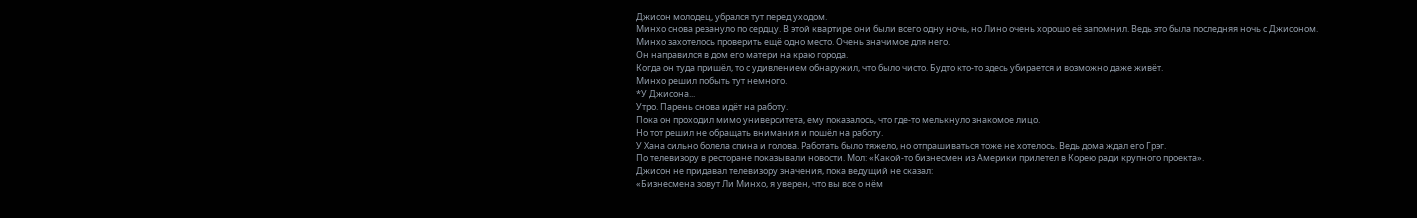Джисон молодец, убрался тут перед уходом.
Минхо снова резануло по сердцу. В этой квартире они были всего одну ночь, но Лино очень хорошо её запомнил. Ведь это была последняя ночь с Джисоном.
Минхо захотелось проверить ещё одно место. Очень значимое для него.
Он направился в дом его матери на краю города.
Когда он туда пришёл, то с удивлением обнаружил, что было чисто. Будто кто-то здесь убирается и возможно даже живёт.
Минхо решил побыть тут немного.
*У Джисона...
Утро. Парень снова идёт на работу.
Пока он проходил мимо университета, ему показалось, что где-то мелькнуло знакомое лицо.
Но тот решил не обращать внимания и пошёл на работу.
У Хана сильно болела спина и голова. Работать было тяжело, но отпрашиваться тоже не хотелось. Ведь дома ждал его Грэг.
По телевизору в ресторане показывали новости. Мол: «Какой-то бизнесмен из Америки прилетел в Корею ради крупного проекта».
Джисон не придавал телевизору значения, пока ведущий не сказал:
«Бизнесмена зовут Ли Минхо, я уверен, что вы все о нём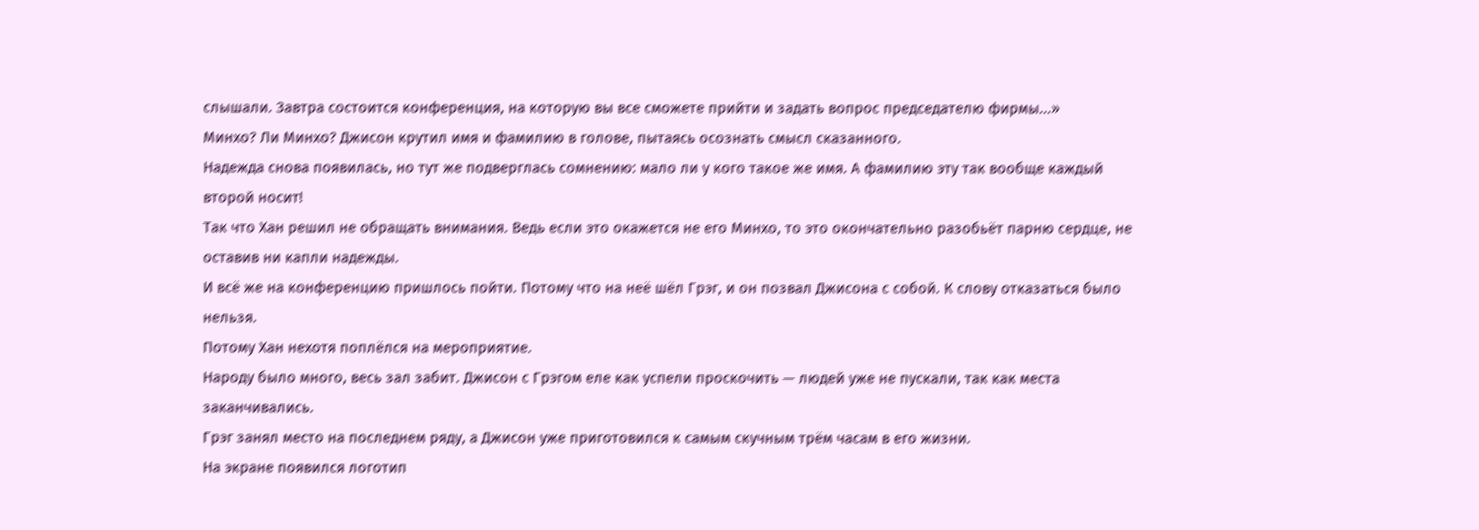слышали. Завтра состоится конференция, на которую вы все сможете прийти и задать вопрос председателю фирмы...»
Минхо? Ли Минхо? Джисон крутил имя и фамилию в голове, пытаясь осознать смысл сказанного.
Надежда снова появилась, но тут же подверглась сомнению: мало ли у кого такое же имя. А фамилию эту так вообще каждый второй носит!
Так что Хан решил не обращать внимания. Ведь если это окажется не его Минхо, то это окончательно разобьёт парню сердце, не оставив ни капли надежды.
И всё же на конференцию пришлось пойти. Потому что на неё шёл Грэг, и он позвал Джисона с собой. К слову отказаться было нельзя.
Потому Хан нехотя поплёлся на мероприятие.
Народу было много, весь зал забит. Джисон с Грэгом еле как успели проскочить — людей уже не пускали, так как места заканчивались.
Грэг занял место на последнем ряду, а Джисон уже приготовился к самым скучным трём часам в его жизни.
На экране появился логотип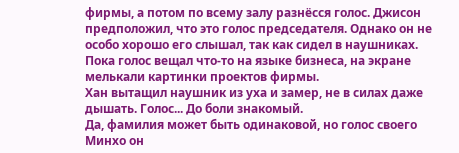фирмы, а потом по всему залу разнёсся голос. Джисон предположил, что это голос председателя. Однако он не особо хорошо его слышал, так как сидел в наушниках.
Пока голос вещал что-то на языке бизнеса, на экране мелькали картинки проектов фирмы.
Хан вытащил наушник из уха и замер, не в силах даже дышать. Голос... До боли знакомый.
Да, фамилия может быть одинаковой, но голос своего Минхо он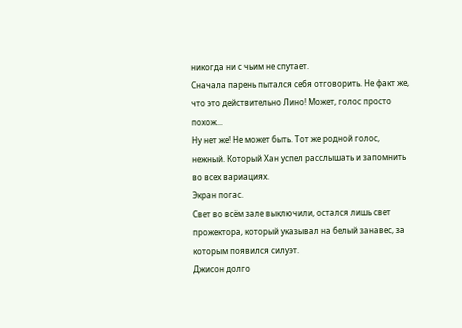никогда ни с чьим не спутает.
Сначала парень пытался себя отговорить. Не факт же, что это действительно Лино! Может, голос просто похож...
Ну нет же! Не может быть. Тот же родной голос, нежный. Который Хан успел расслышать и запомнить во всех вариациях.
Экран погас.
Свет во всём зале выключили, остался лишь свет прожектора, который указывал на белый занавес, за которым появился силуэт.
Джисон долго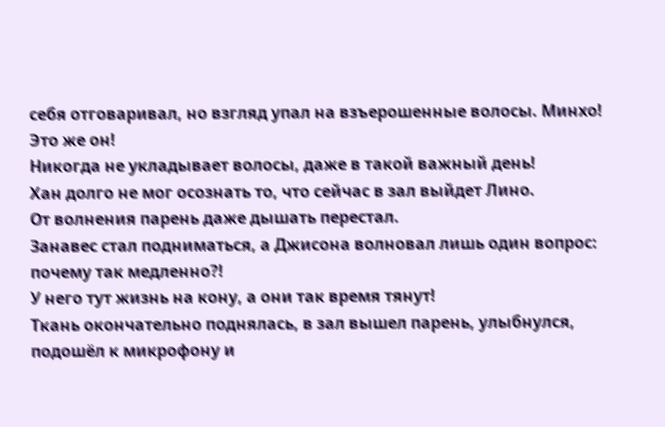себя отговаривал, но взгляд упал на взъерошенные волосы. Минхо! Это же он!
Никогда не укладывает волосы, даже в такой важный день!
Хан долго не мог осознать то, что сейчас в зал выйдет Лино.
От волнения парень даже дышать перестал.
Занавес стал подниматься, а Джисона волновал лишь один вопрос: почему так медленно?!
У него тут жизнь на кону, а они так время тянут!
Ткань окончательно поднялась, в зал вышел парень, улыбнулся, подошёл к микрофону и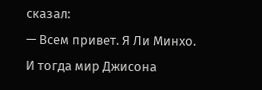сказал:
— Всем привет. Я Ли Минхо.
И тогда мир Джисона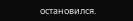остановился.